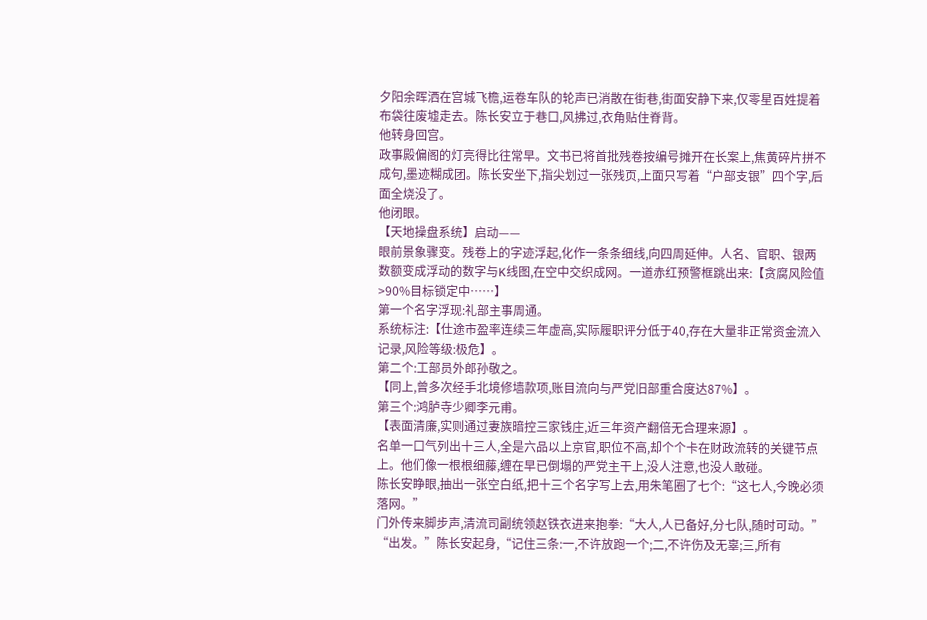夕阳余晖洒在宫城飞檐,运卷车队的轮声已消散在街巷,街面安静下来,仅零星百姓提着布袋往废墟走去。陈长安立于巷口,风拂过,衣角贴住脊背。
他转身回宫。
政事殿偏阁的灯亮得比往常早。文书已将首批残卷按编号摊开在长案上,焦黄碎片拼不成句,墨迹糊成团。陈长安坐下,指尖划过一张残页,上面只写着“户部支银”四个字,后面全烧没了。
他闭眼。
【天地操盘系统】启动——
眼前景象骤变。残卷上的字迹浮起,化作一条条细线,向四周延伸。人名、官职、银两数额变成浮动的数字与K线图,在空中交织成网。一道赤红预警框跳出来:【贪腐风险值>90%目标锁定中……】
第一个名字浮现:礼部主事周通。
系统标注:【仕途市盈率连续三年虚高,实际履职评分低于40,存在大量非正常资金流入记录,风险等级:极危】。
第二个:工部员外郎孙敬之。
【同上,曾多次经手北境修墙款项,账目流向与严党旧部重合度达87%】。
第三个:鸿胪寺少卿李元甫。
【表面清廉,实则通过妻族暗控三家钱庄,近三年资产翻倍无合理来源】。
名单一口气列出十三人,全是六品以上京官,职位不高,却个个卡在财政流转的关键节点上。他们像一根根细藤,缠在早已倒塌的严党主干上,没人注意,也没人敢碰。
陈长安睁眼,抽出一张空白纸,把十三个名字写上去,用朱笔圈了七个:“这七人,今晚必须落网。”
门外传来脚步声,清流司副统领赵铁衣进来抱拳:“大人,人已备好,分七队,随时可动。”
“出发。”陈长安起身,“记住三条:一,不许放跑一个;二,不许伤及无辜;三,所有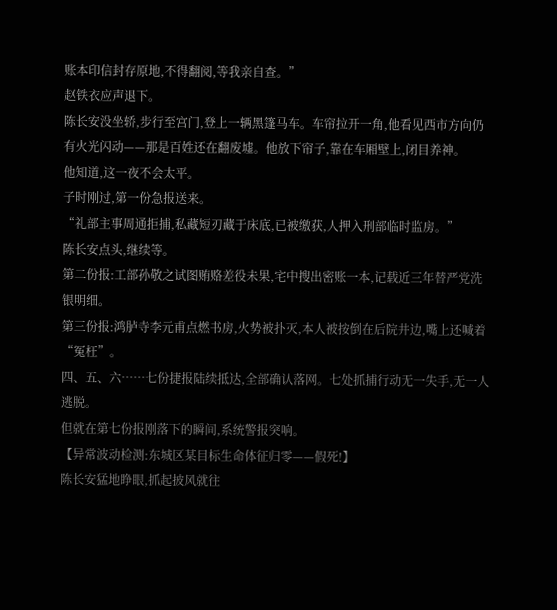账本印信封存原地,不得翻阅,等我亲自查。”
赵铁衣应声退下。
陈长安没坐轿,步行至宫门,登上一辆黑篷马车。车帘拉开一角,他看见西市方向仍有火光闪动——那是百姓还在翻废墟。他放下帘子,靠在车厢壁上,闭目养神。
他知道,这一夜不会太平。
子时刚过,第一份急报送来。
“礼部主事周通拒捕,私藏短刃藏于床底,已被缴获,人押入刑部临时监房。”
陈长安点头,继续等。
第二份报:工部孙敬之试图贿赂差役未果,宅中搜出密账一本,记载近三年替严党洗银明细。
第三份报:鸿胪寺李元甫点燃书房,火势被扑灭,本人被按倒在后院井边,嘴上还喊着“冤枉”。
四、五、六……七份捷报陆续抵达,全部确认落网。七处抓捕行动无一失手,无一人逃脱。
但就在第七份报刚落下的瞬间,系统警报突响。
【异常波动检测:东城区某目标生命体征归零——假死!】
陈长安猛地睁眼,抓起披风就往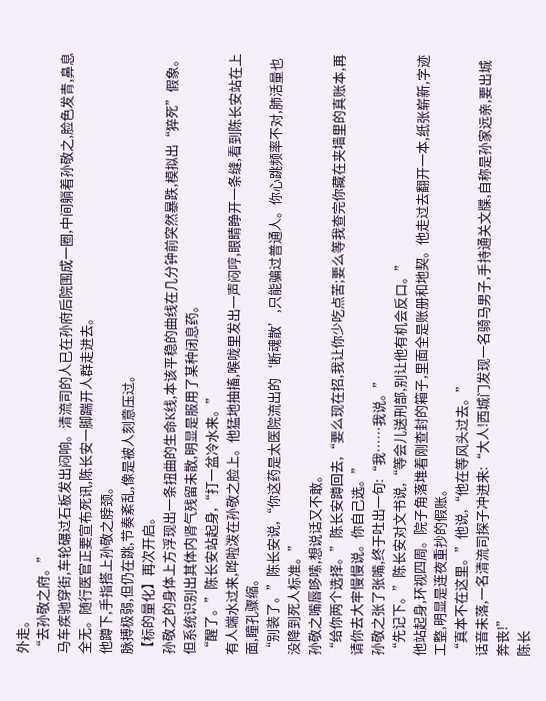外走。
“去孙敬之府。”
马车疾驰穿街,车轮碾过石板发出闷响。清流司的人已在孙府后院围成一圈,中间躺着孙敬之,脸色发青,鼻息全无。随行医官正要宣布死讯,陈长安一脚踹开人群走进去。
他蹲下,手指搭上孙敬之脖颈。
脉搏极弱,但仍在跳,节奏紊乱,像是被人刻意压过。
【标的量化】再次开启。
孙敬之的身体上方浮现出一条扭曲的生命K线,本该平稳的曲线在几分钟前突然暴跌,模拟出“猝死”假象。但系统识别出其体内肾气残留未散,明显是服用了某种闭息药。
“醒了。”陈长安站起身,“打一盆冷水来。”
有人端水过来,哗啦泼在孙敬之脸上。他猛地抽搐,喉咙里发出一声闷哼,眼睛睁开一条缝,看到陈长安站在上面,瞳孔骤缩。
“别装了。”陈长安说,“你这药是太医院流出的‘断魂散’,只能骗过普通人。你心跳频率不对,肺活量也没降到死人标准。”
孙敬之嘴唇哆嗦,想说话又不敢。
“给你两个选择。”陈长安蹲回去,“要么现在招,我让你少吃点苦;要么等我查完你藏在夹墙里的真账本,再请你去大牢慢慢说。你自己选。”
孙敬之张了张嘴,终于吐出一句:“我……我说。”
“先记下。”陈长安对文书说,“等会儿送刑部,别让他有机会反口。”
他站起身,环视四周。院子角落堆着刚查封的箱子,里面全是账册和地契。他走过去翻开一本,纸张崭新,字迹工整,明显是连夜重抄的假账。
“真本不在这里。”他说,“他在等风头过去。”
话音未落,一名清流司探子冲进来:“大人!西城门发现一名骑马男子,手持通关文牒,自称是孙家远亲,要出城奔丧!”
陈长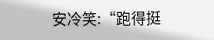安冷笑:“跑得挺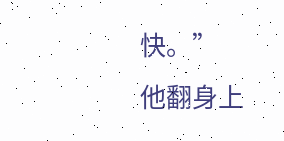快。”
他翻身上